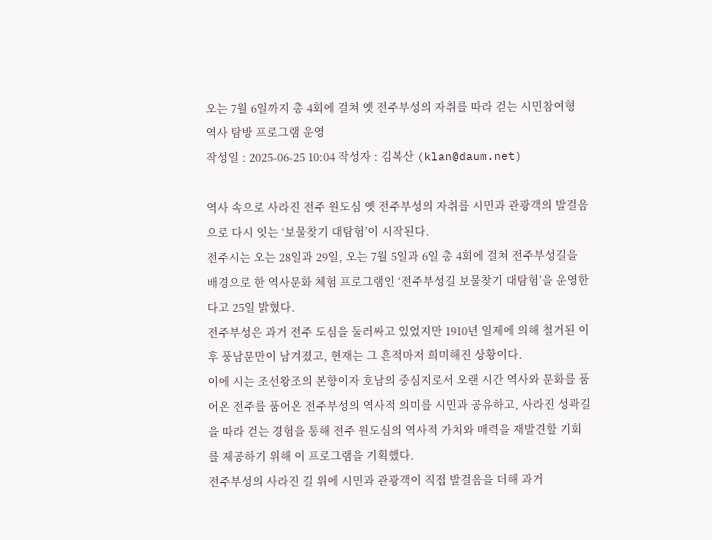오는 7월 6일까지 총 4회에 걸쳐 옛 전주부성의 자취를 따라 걷는 시민참여형 역사 탐방 프로그램 운영
작성일 : 2025-06-25 10:04 작성자 : 김복산 (klan@daum.net)

역사 속으로 사라진 전주 원도심 옛 전주부성의 자취를 시민과 관광객의 발걸음으로 다시 잇는 ‘보물찾기 대탐험’이 시작된다.
전주시는 오는 28일과 29일, 오는 7월 5일과 6일 총 4회에 걸쳐 전주부성길을 배경으로 한 역사문화 체험 프로그램인 ‘전주부성길 보물찾기 대탐험’을 운영한다고 25일 밝혔다.
전주부성은 과거 전주 도심을 둘러싸고 있었지만 1910년 일제에 의해 철거된 이후 풍남문만이 남겨졌고, 현재는 그 흔적마저 희미해진 상황이다.
이에 시는 조선왕조의 본향이자 호남의 중심지로서 오랜 시간 역사와 문화를 품어온 전주를 품어온 전주부성의 역사적 의미를 시민과 공유하고, 사라진 성곽길을 따라 걷는 경험을 통해 전주 원도심의 역사적 가치와 매력을 재발견할 기회를 제공하기 위해 이 프로그램을 기획했다.
전주부성의 사라진 길 위에 시민과 관광객이 직접 발걸음을 더해 과거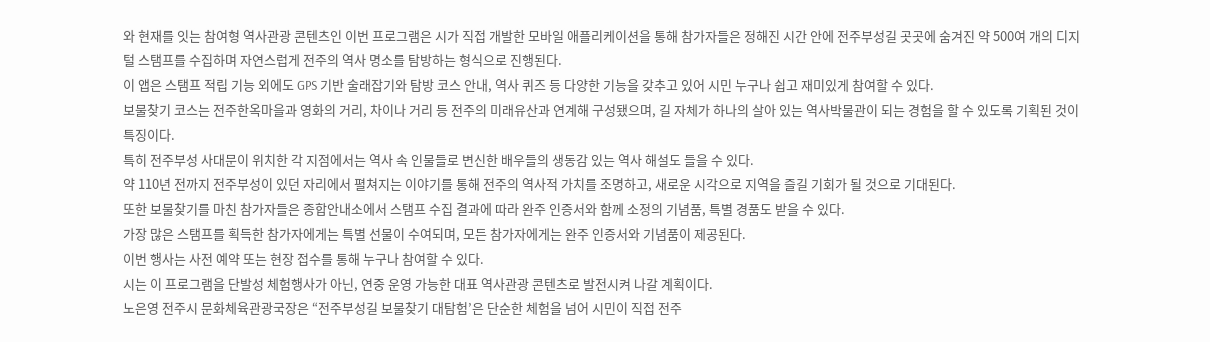와 현재를 잇는 참여형 역사관광 콘텐츠인 이번 프로그램은 시가 직접 개발한 모바일 애플리케이션을 통해 참가자들은 정해진 시간 안에 전주부성길 곳곳에 숨겨진 약 500여 개의 디지털 스탬프를 수집하며 자연스럽게 전주의 역사 명소를 탐방하는 형식으로 진행된다.
이 앱은 스탬프 적립 기능 외에도 GPS 기반 술래잡기와 탐방 코스 안내, 역사 퀴즈 등 다양한 기능을 갖추고 있어 시민 누구나 쉽고 재미있게 참여할 수 있다.
보물찾기 코스는 전주한옥마을과 영화의 거리, 차이나 거리 등 전주의 미래유산과 연계해 구성됐으며, 길 자체가 하나의 살아 있는 역사박물관이 되는 경험을 할 수 있도록 기획된 것이 특징이다.
특히 전주부성 사대문이 위치한 각 지점에서는 역사 속 인물들로 변신한 배우들의 생동감 있는 역사 해설도 들을 수 있다.
약 110년 전까지 전주부성이 있던 자리에서 펼쳐지는 이야기를 통해 전주의 역사적 가치를 조명하고, 새로운 시각으로 지역을 즐길 기회가 될 것으로 기대된다.
또한 보물찾기를 마친 참가자들은 종합안내소에서 스탬프 수집 결과에 따라 완주 인증서와 함께 소정의 기념품, 특별 경품도 받을 수 있다.
가장 많은 스탬프를 획득한 참가자에게는 특별 선물이 수여되며, 모든 참가자에게는 완주 인증서와 기념품이 제공된다.
이번 행사는 사전 예약 또는 현장 접수를 통해 누구나 참여할 수 있다.
시는 이 프로그램을 단발성 체험행사가 아닌, 연중 운영 가능한 대표 역사관광 콘텐츠로 발전시켜 나갈 계획이다.
노은영 전주시 문화체육관광국장은 “전주부성길 보물찾기 대탐험’은 단순한 체험을 넘어 시민이 직접 전주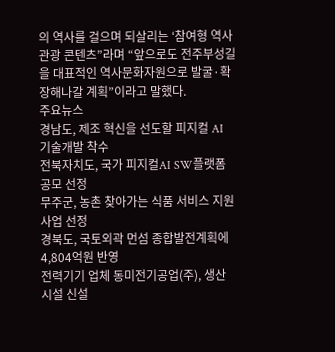의 역사를 걸으며 되살리는 ‘참여형 역사관광 콘텐츠”라며 “앞으로도 전주부성길을 대표적인 역사문화자원으로 발굴·확장해나갈 계획”이라고 말했다.
주요뉴스
경남도, 제조 혁신을 선도할 피지컬 AI 기술개발 착수
전북자치도, 국가 피지컬AI SW플랫폼 공모 선정
무주군, 농촌 찾아가는 식품 서비스 지원 사업 선정
경북도, 국토외곽 먼섬 종합발전계획에 4,804억원 반영
전력기기 업체 동미전기공업(주), 생산 시설 신설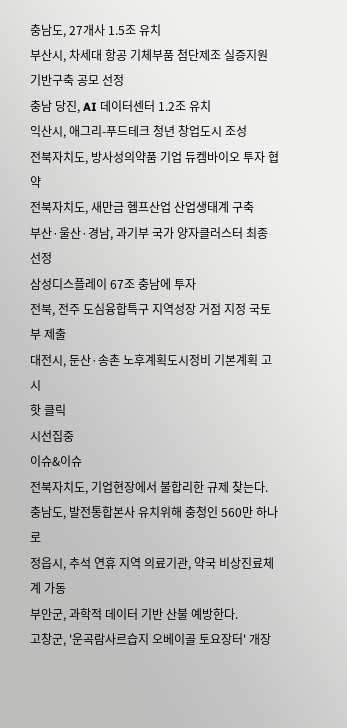충남도, 27개사 1.5조 유치
부산시, 차세대 항공 기체부품 첨단제조 실증지원 기반구축 공모 선정
충남 당진, AI 데이터센터 1.2조 유치
익산시, 애그리-푸드테크 청년 창업도시 조성
전북자치도, 방사성의약품 기업 듀켐바이오 투자 협약
전북자치도, 새만금 헴프산업 산업생태계 구축
부산·울산·경남, 과기부 국가 양자클러스터 최종 선정
삼성디스플레이 67조 충남에 투자
전북, 전주 도심융합특구 지역성장 거점 지정 국토부 제출
대전시, 둔산·송촌 노후계획도시정비 기본계획 고시
핫 클릭
시선집중
이슈&이슈
전북자치도, 기업현장에서 불합리한 규제 찾는다.
충남도, 발전통합본사 유치위해 충청인 560만 하나로
정읍시, 추석 연휴 지역 의료기관, 약국 비상진료체계 가동
부안군, 과학적 데이터 기반 산불 예방한다.
고창군, '운곡람사르습지 오베이골 토요장터' 개장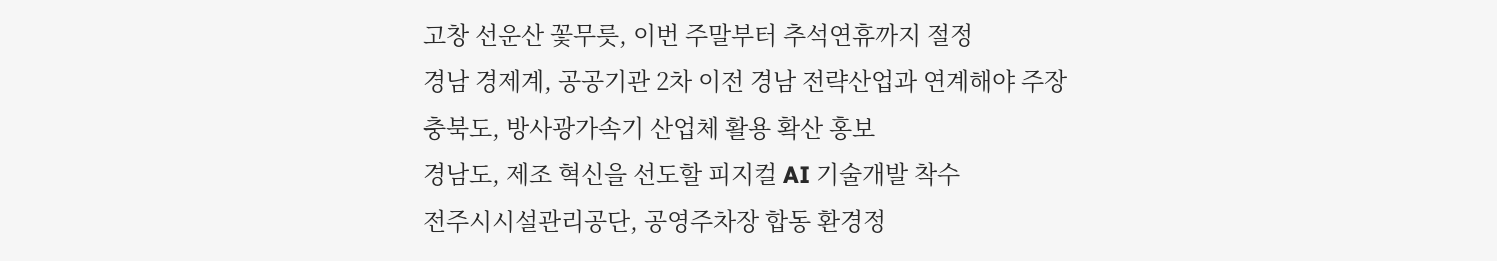고창 선운산 꽃무릇, 이번 주말부터 추석연휴까지 절정
경남 경제계, 공공기관 2차 이전 경남 전략산업과 연계해야 주장
충북도, 방사광가속기 산업체 활용 확산 홍보
경남도, 제조 혁신을 선도할 피지컬 AI 기술개발 착수
전주시시설관리공단, 공영주차장 합동 환경정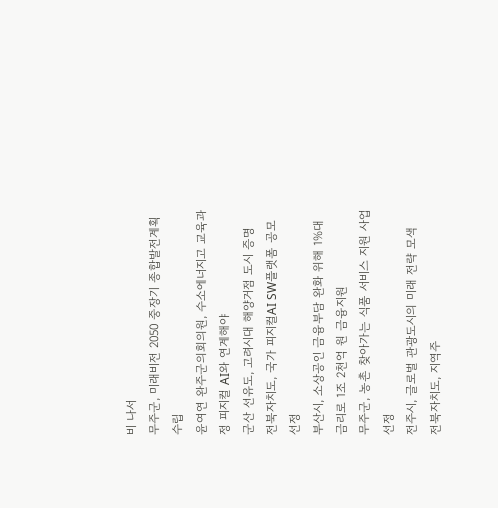비 나서
무주군, 미래비전 2050 중장기 종합발전계획 수립
윤여연 완주군의회의원, 수소에너지고 교육과정 피지컬 AI와 연계해야
군산 선유도, 고려시대 해양거점 도시 증명
전북자치도, 국가 피지컬AI SW플랫폼 공모 선정
부산시, 소상공인 금융부담 완화 위해 1%대 금리로 1조 2천억 원 금융지원
무주군, 농촌 찾아가는 식품 서비스 지원 사업 선정
전주시, 글로벌 관광도시의 미래 전략 모색
전북자치도, 지역주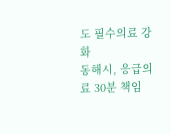도 필수의료 강화
동해시, 응급의료 30분 책임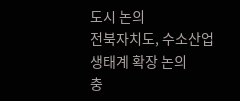도시 논의
전북자치도, 수소산업 생태계 확장 논의
충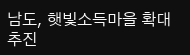남도, 햇빛소득마을 확대 추진